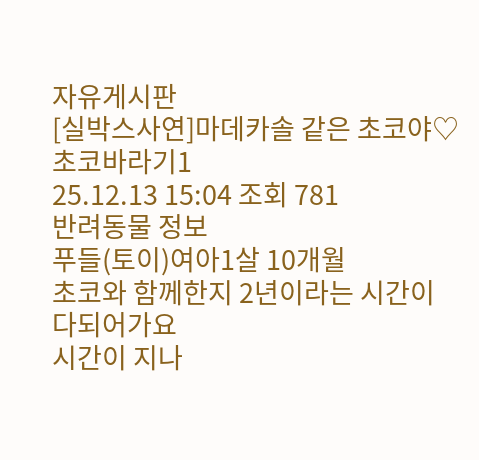자유게시판
[실박스사연]마데카솔 같은 초코야♡
초코바라기1
25.12.13 15:04 조회 781
반려동물 정보
푸들(토이)여아1살 10개월
초코와 함께한지 2년이라는 시간이 다되어가요
시간이 지나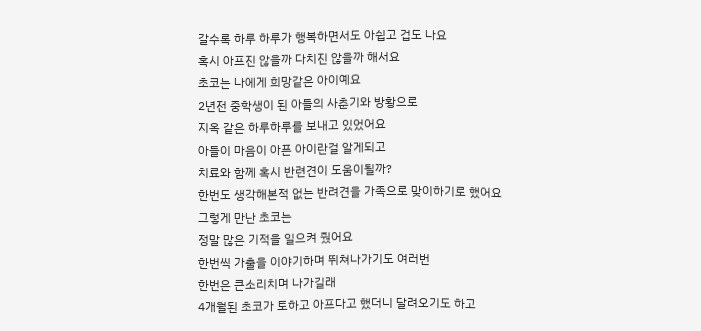갈수록 하루 하루가 행복하면서도 아쉽고 겁도 나요
혹시 아프진 않을까 다치진 않을까 해서요
초코는 나에게 희망같은 아이예요
2년전 중학생이 된 아들의 사춘기와 방황으로
지옥 같은 하루하루를 보내고 있었어요
아들이 마음이 아픈 아이란걸 알게되고
치료와 함께 혹시 반련견이 도움이될까?
한번도 생각해본적 없는 반려견을 가족으로 맞이하기로 했어요
그렇게 만난 초코는
정말 많은 기적을 일으켜 줬어요
한번씩 가출을 이야기하며 뛰쳐나가기도 여러번
한번은 큰소리치며 나가길래
4개월된 초코가 토하고 아프다고 했더니 달려오기도 하고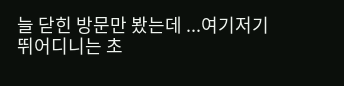늘 닫힌 방문만 봤는데 ...여기저기 뛰어디니는 초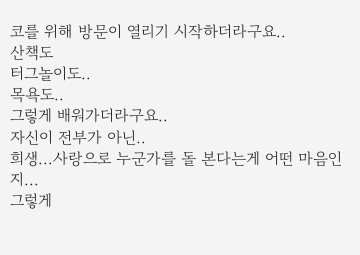코를 위해 방문이 열리기 시작하더라구요..
산책도
터그놀이도..
목욕도..
그렇게 배워가더라구요..
자신이 전부가 아닌..
희생...사랑으로 누군가를 돌 본다는게 어떤 마음인지...
그렇게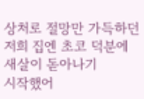상처로 절망만 가득하던 저희 집엔 초코 덕분에 새살이 돋아나기
시작했어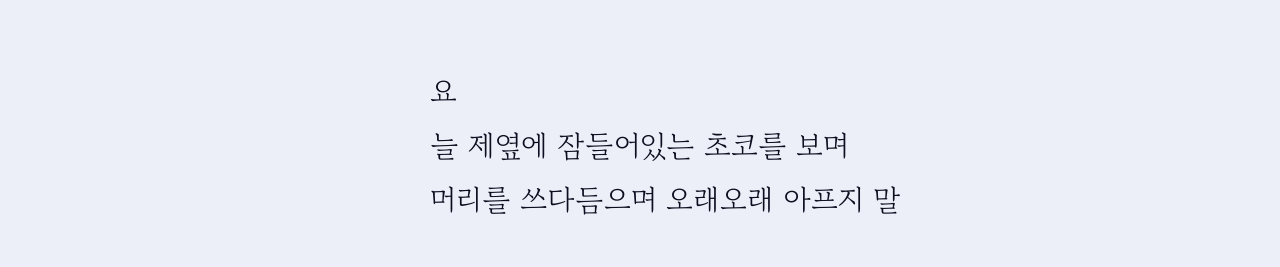요
늘 제옆에 잠들어있는 초코를 보며
머리를 쓰다듬으며 오래오래 아프지 말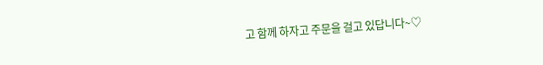고 함께 하자고 주문을 걸고 있답니다~♡